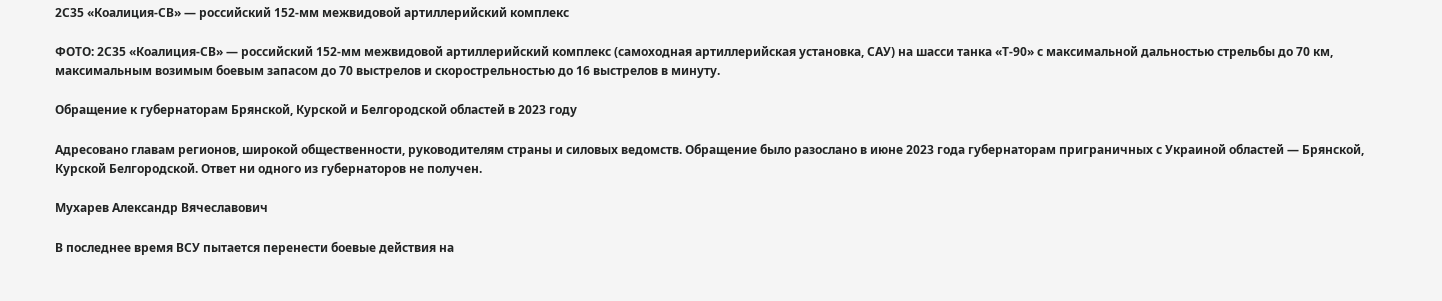2С35 «Коалиция-СВ» — российский 152-мм межвидовой артиллерийский комплекс

ФОТО: 2С35 «Коалиция-СВ» — российский 152-мм межвидовой артиллерийский комплекс (самоходная артиллерийская установка, САУ) на шасси танка «Т-90» с максимальной дальностью стрельбы до 70 км, максимальным возимым боевым запасом до 70 выстрелов и скорострельностью до 16 выстрелов в минуту.

Обращение к губернаторам Брянской, Курской и Белгородской областей в 2023 году

Адресовано главам регионов, широкой общественности, руководителям страны и силовых ведомств. Обращение было разослано в июне 2023 года губернаторам приграничных с Украиной областей — Брянской, Курской Белгородской. Ответ ни одного из губернаторов не получен.

Мухарев Александр Вячеславович

В последнее время ВСУ пытается перенести боевые действия на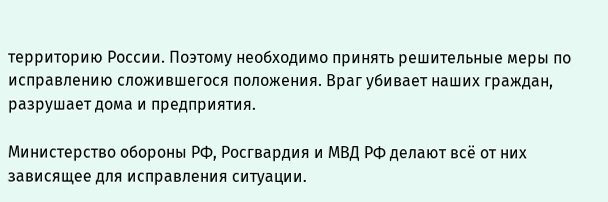территорию России. Поэтому необходимо принять решительные меры по исправлению сложившегося положения. Враг убивает наших граждан, разрушает дома и предприятия.

Министерство обороны РФ, Росгвардия и МВД РФ делают всё от них зависящее для исправления ситуации.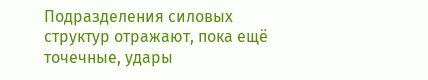Подразделения силовых структур отражают, пока ещё точечные, удары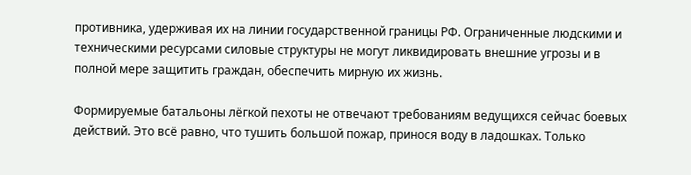противника, удерживая их на линии государственной границы РФ. Ограниченные людскими и техническими ресурсами силовые структуры не могут ликвидировать внешние угрозы и в полной мере защитить граждан, обеспечить мирную их жизнь.

Формируемые батальоны лёгкой пехоты не отвечают требованиям ведущихся сейчас боевых действий. Это всё равно, что тушить большой пожар, принося воду в ладошках. Только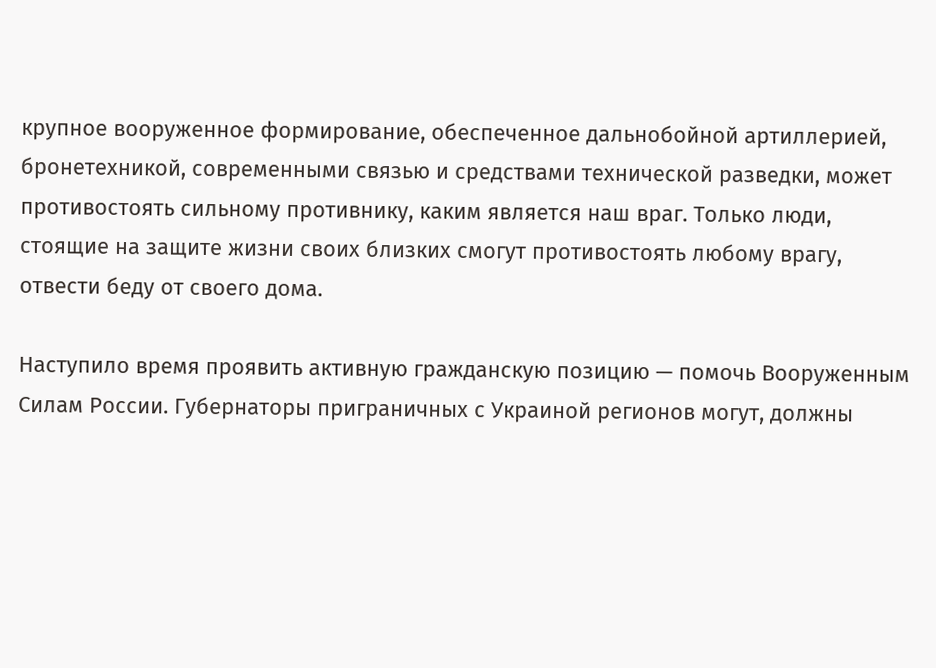крупное вооруженное формирование, обеспеченное дальнобойной артиллерией, бронетехникой, современными связью и средствами технической разведки, может противостоять сильному противнику, каким является наш враг. Только люди, стоящие на защите жизни своих близких смогут противостоять любому врагу, отвести беду от своего дома.

Наступило время проявить активную гражданскую позицию — помочь Вооруженным Силам России. Губернаторы приграничных с Украиной регионов могут, должны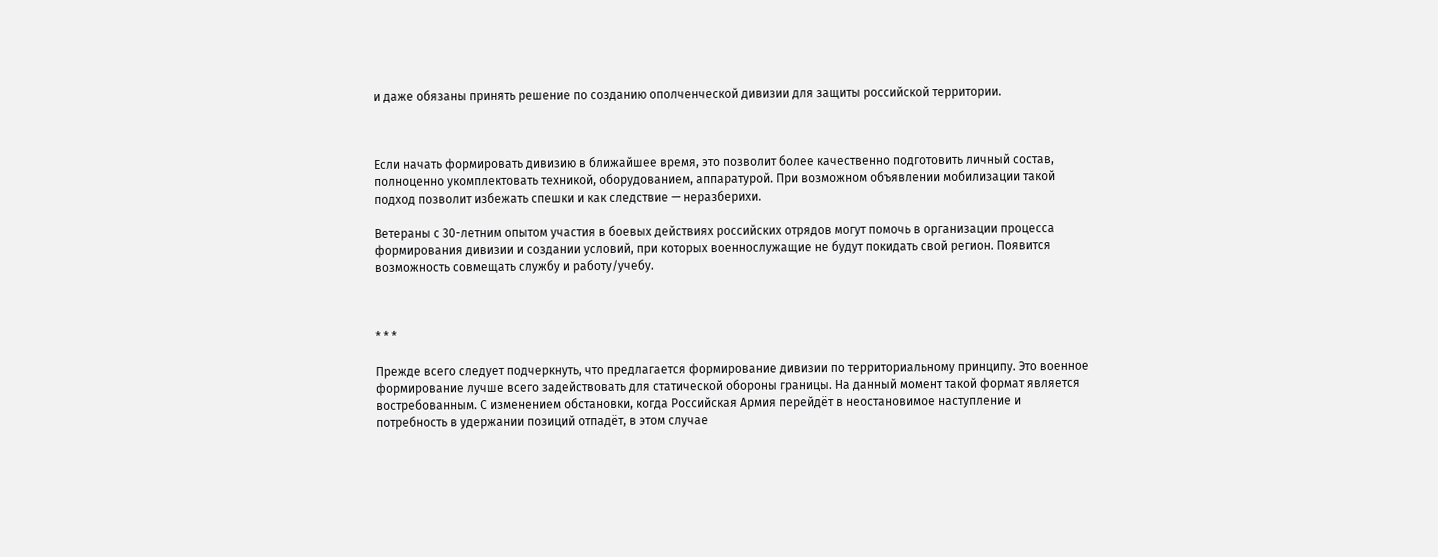и даже обязаны принять решение по созданию ополченческой дивизии для защиты российской территории.



Если начать формировать дивизию в ближайшее время, это позволит более качественно подготовить личный состав, полноценно укомплектовать техникой, оборудованием, аппаратурой. При возможном объявлении мобилизации такой подход позволит избежать спешки и как следствие — неразберихи.

Ветераны с 30-летним опытом участия в боевых действиях российских отрядов могут помочь в организации процесса формирования дивизии и создании условий, при которых военнослужащие не будут покидать свой регион. Появится возможность совмещать службу и работу/учебу.



* * *

Прежде всего следует подчеркнуть, что предлагается формирование дивизии по территориальному принципу. Это военное формирование лучше всего задействовать для статической обороны границы. На данный момент такой формат является востребованным. С изменением обстановки, когда Российская Армия перейдёт в неостановимое наступление и потребность в удержании позиций отпадёт, в этом случае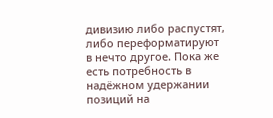дивизию либо распустят, либо переформатируют в нечто другое. Пока же есть потребность в надёжном удержании позиций на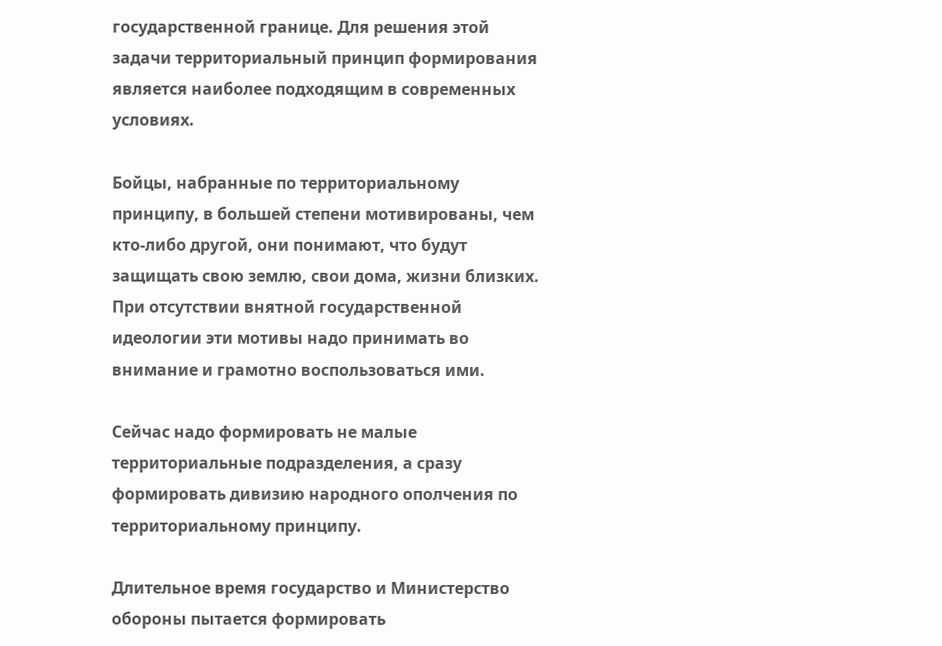государственной границе. Для решения этой задачи территориальный принцип формирования является наиболее подходящим в современных условиях.

Бойцы, набранные по территориальному принципу, в большей степени мотивированы, чем кто-либо другой, они понимают, что будут защищать свою землю, свои дома, жизни близких. При отсутствии внятной государственной идеологии эти мотивы надо принимать во внимание и грамотно воспользоваться ими.

Сейчас надо формировать не малые территориальные подразделения, а сразу формировать дивизию народного ополчения по территориальному принципу.

Длительное время государство и Министерство обороны пытается формировать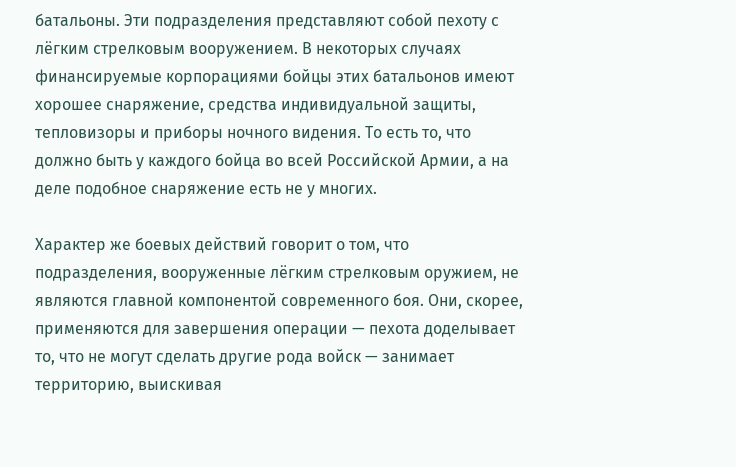батальоны. Эти подразделения представляют собой пехоту с лёгким стрелковым вооружением. В некоторых случаях финансируемые корпорациями бойцы этих батальонов имеют хорошее снаряжение, средства индивидуальной защиты, тепловизоры и приборы ночного видения. То есть то, что должно быть у каждого бойца во всей Российской Армии, а на деле подобное снаряжение есть не у многих.

Характер же боевых действий говорит о том, что подразделения, вооруженные лёгким стрелковым оружием, не являются главной компонентой современного боя. Они, скорее, применяются для завершения операции — пехота доделывает то, что не могут сделать другие рода войск — занимает территорию, выискивая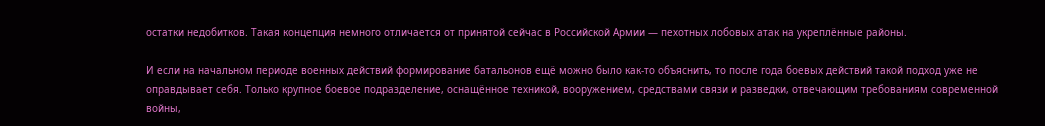остатки недобитков. Такая концепция немного отличается от принятой сейчас в Российской Армии — пехотных лобовых атак на укреплённые районы.

И если на начальном периоде военных действий формирование батальонов ещё можно было как-то объяснить, то после года боевых действий такой подход уже не оправдывает себя. Только крупное боевое подразделение, оснащённое техникой, вооружением, средствами связи и разведки, отвечающим требованиям современной войны,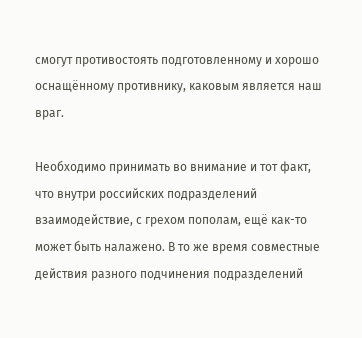смогут противостоять подготовленному и хорошо оснащённому противнику, каковым является наш враг.

Необходимо принимать во внимание и тот факт, что внутри российских подразделений взаимодействие, с грехом пополам, ещё как-то может быть налажено. В то же время совместные действия разного подчинения подразделений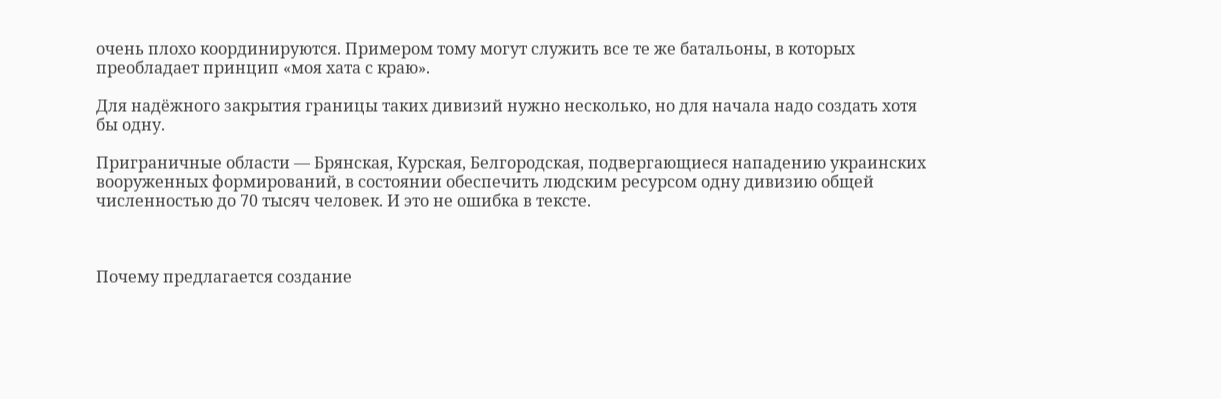очень плохо координируются. Примером тому могут служить все те же батальоны, в которых преобладает принцип «моя хата с краю».

Для надёжного закрытия границы таких дивизий нужно несколько, но для начала надо создать хотя бы одну.

Приграничные области — Брянская, Курская, Белгородская, подвергающиеся нападению украинских вооруженных формирований, в состоянии обеспечить людским ресурсом одну дивизию общей численностью до 70 тысяч человек. И это не ошибка в тексте.



Почему предлагается создание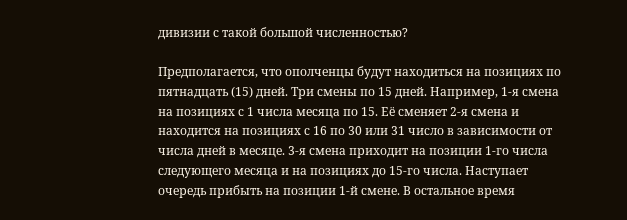дивизии с такой большой численностью?

Предполагается, что ополченцы будут находиться на позициях по пятнадцать (15) дней. Три смены по 15 дней. Например, 1-я смена на позициях с 1 числа месяца по 15. Её сменяет 2-я смена и находится на позициях с 16 по 30 или 31 число в зависимости от числа дней в месяце. 3-я смена приходит на позиции 1-го числа следующего месяца и на позициях до 15-го числа. Наступает очередь прибыть на позиции 1-й смене. В остальное время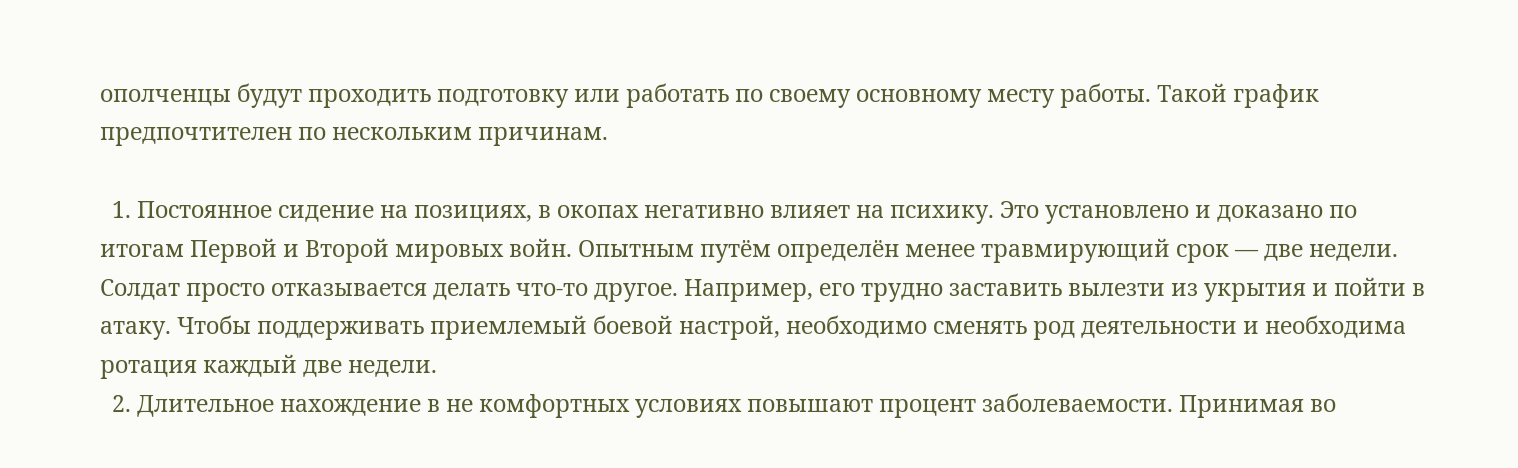ополченцы будут проходить подготовку или работать по своему основному месту работы. Такой график предпочтителен по нескольким причинам.

  1. Постоянное сидение на позициях, в окопах негативно влияет на психику. Это установлено и доказано по итогам Первой и Второй мировых войн. Опытным путём определён менее травмирующий срок — две недели. Солдат просто отказывается делать что-то другое. Например, его трудно заставить вылезти из укрытия и пойти в атаку. Чтобы поддерживать приемлемый боевой настрой, необходимо сменять род деятельности и необходима ротация каждый две недели.
  2. Длительное нахождение в не комфортных условиях повышают процент заболеваемости. Принимая во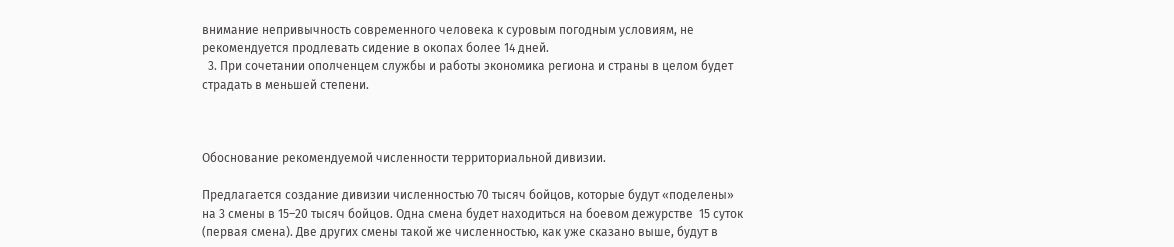внимание непривычность современного человека к суровым погодным условиям, не рекомендуется продлевать сидение в окопах более 14 дней.
  3. При сочетании ополченцем службы и работы экономика региона и страны в целом будет страдать в меньшей степени.



Обоснование рекомендуемой численности территориальной дивизии.

Предлагается создание дивизии численностью 70 тысяч бойцов, которые будут «поделены» на 3 смены в 15–20 тысяч бойцов. Одна смена будет находиться на боевом дежурстве  15 суток (первая смена). Две других смены такой же численностью, как уже сказано выше, будут в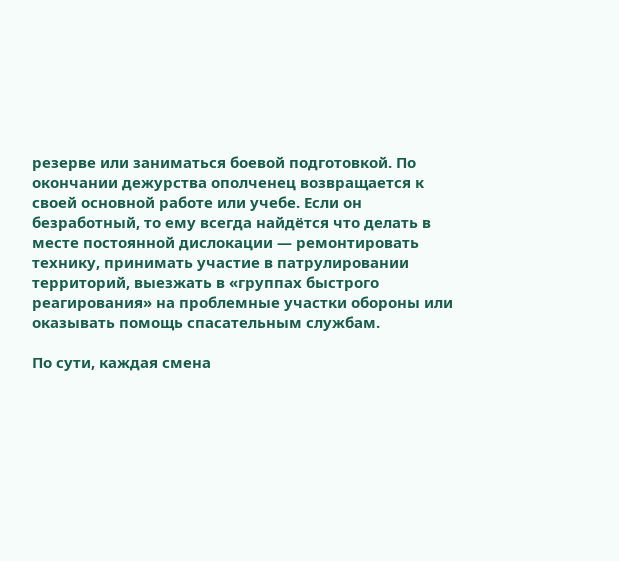резерве или заниматься боевой подготовкой. По окончании дежурства ополченец возвращается к своей основной работе или учебе. Если он безработный, то ему всегда найдётся что делать в месте постоянной дислокации — ремонтировать технику, принимать участие в патрулировании территорий, выезжать в «группах быстрого реагирования» на проблемные участки обороны или оказывать помощь спасательным службам.

По сути, каждая смена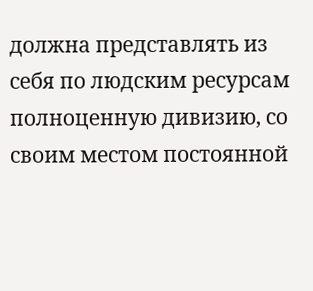должна представлять из себя по людским ресурсам полноценную дивизию, со своим местом постоянной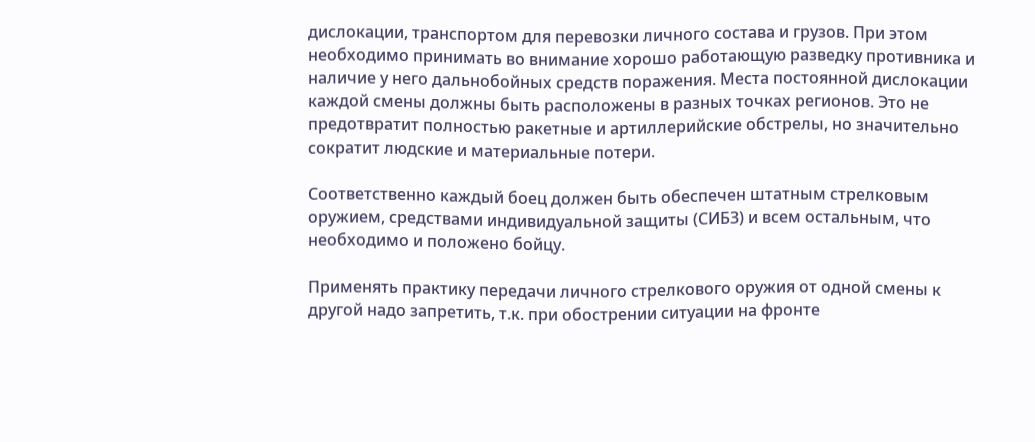дислокации, транспортом для перевозки личного состава и грузов. При этом необходимо принимать во внимание хорошо работающую разведку противника и наличие у него дальнобойных средств поражения. Места постоянной дислокации каждой смены должны быть расположены в разных точках регионов. Это не предотвратит полностью ракетные и артиллерийские обстрелы, но значительно сократит людские и материальные потери.

Соответственно каждый боец должен быть обеспечен штатным стрелковым оружием, средствами индивидуальной защиты (СИБЗ) и всем остальным, что необходимо и положено бойцу.

Применять практику передачи личного стрелкового оружия от одной смены к другой надо запретить, т.к. при обострении ситуации на фронте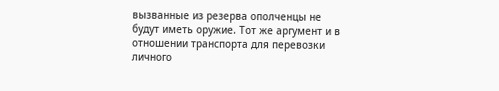вызванные из резерва ополченцы не будут иметь оружие. Тот же аргумент и в отношении транспорта для перевозки личного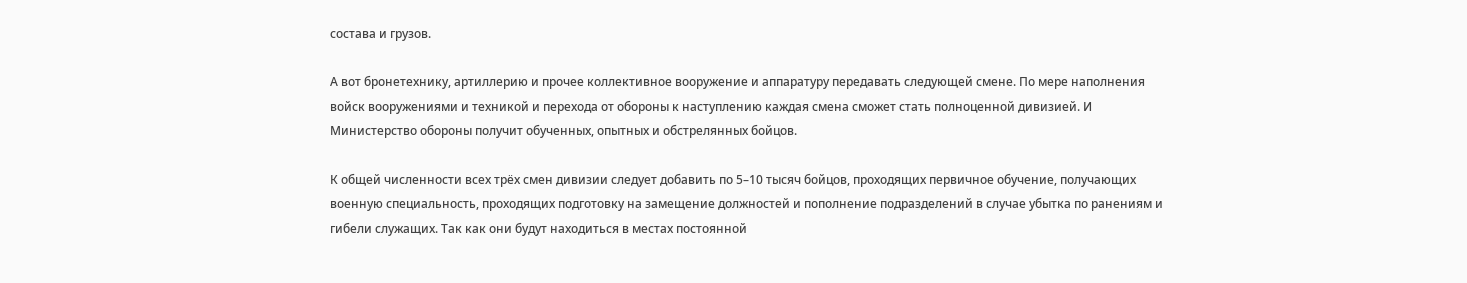состава и грузов.

А вот бронетехнику, артиллерию и прочее коллективное вооружение и аппаратуру передавать следующей смене. По мере наполнения войск вооружениями и техникой и перехода от обороны к наступлению каждая смена сможет стать полноценной дивизией. И Министерство обороны получит обученных, опытных и обстрелянных бойцов.

К общей численности всех трёх смен дивизии следует добавить по 5–10 тысяч бойцов, проходящих первичное обучение, получающих военную специальность, проходящих подготовку на замещение должностей и пополнение подразделений в случае убытка по ранениям и гибели служащих. Так как они будут находиться в местах постоянной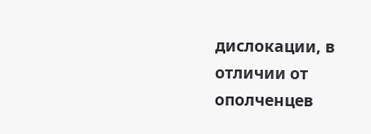дислокации, в отличии от ополченцев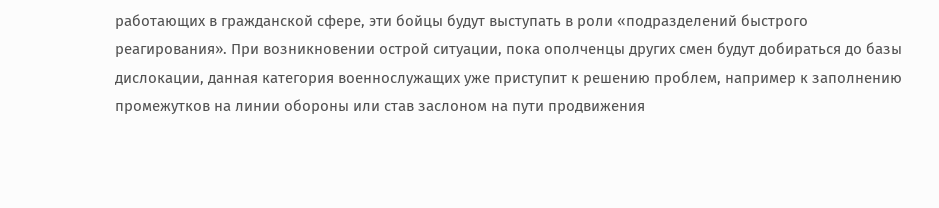работающих в гражданской сфере, эти бойцы будут выступать в роли «подразделений быстрого реагирования». При возникновении острой ситуации, пока ополченцы других смен будут добираться до базы дислокации, данная категория военнослужащих уже приступит к решению проблем, например к заполнению промежутков на линии обороны или став заслоном на пути продвижения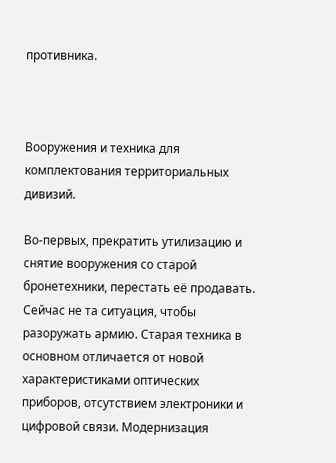противника.



Вооружения и техника для комплектования территориальных дивизий.

Во-первых, прекратить утилизацию и снятие вооружения со старой бронетехники, перестать её продавать. Сейчас не та ситуация, чтобы разоружать армию. Старая техника в основном отличается от новой характеристиками оптических приборов, отсутствием электроники и цифровой связи. Модернизация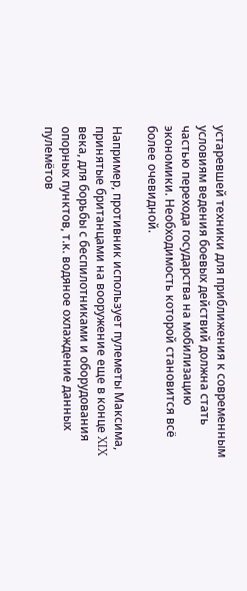устаревшей техники для приближения к современным условиям ведения боевых действий должна стать частью перехода государства на мобилизацию экономики. Необходимость которой становится всё более очевидной.

Например, противник использует пулеметы Максима, принятые британцами на вооружение еще в конце XIX века, для борьбы с беспилотниками и оборудования опорных пунктов, т.к. водяное охлаждение данных пулемётов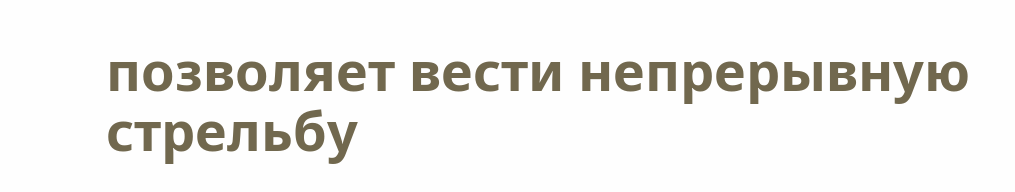позволяет вести непрерывную стрельбу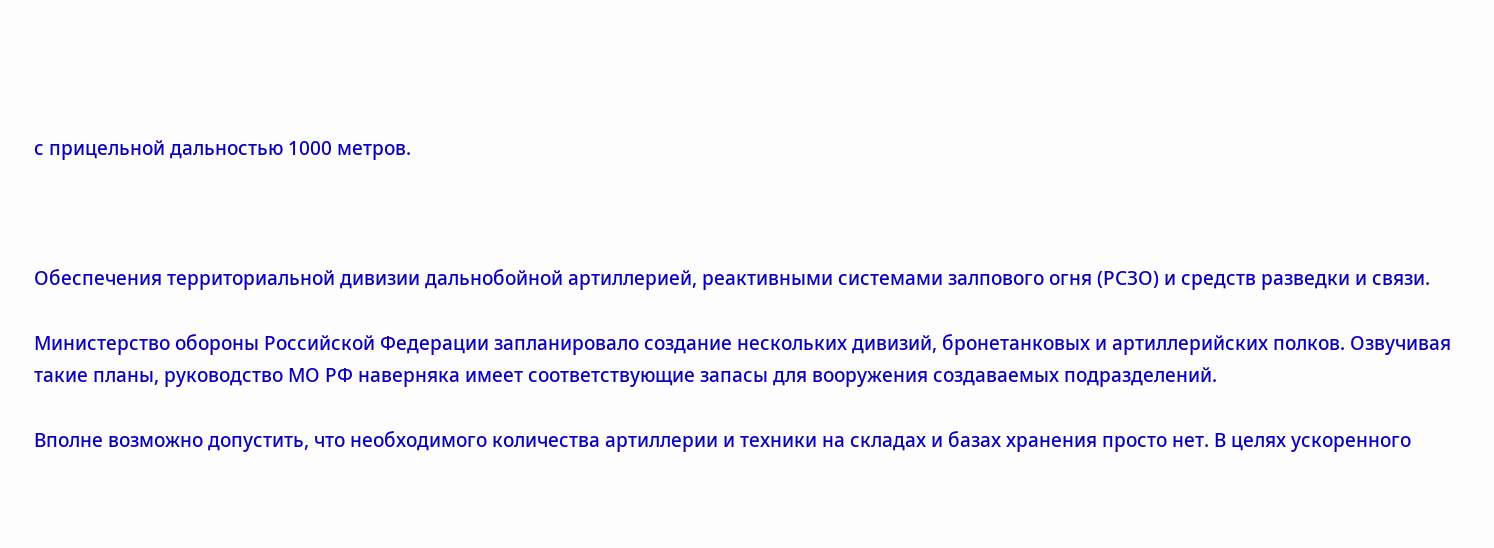с прицельной дальностью 1000 метров.



Обеспечения территориальной дивизии дальнобойной артиллерией, реактивными системами залпового огня (РСЗО) и средств разведки и связи.

Министерство обороны Российской Федерации запланировало создание нескольких дивизий, бронетанковых и артиллерийских полков. Озвучивая такие планы, руководство МО РФ наверняка имеет соответствующие запасы для вооружения создаваемых подразделений.

Вполне возможно допустить, что необходимого количества артиллерии и техники на складах и базах хранения просто нет. В целях ускоренного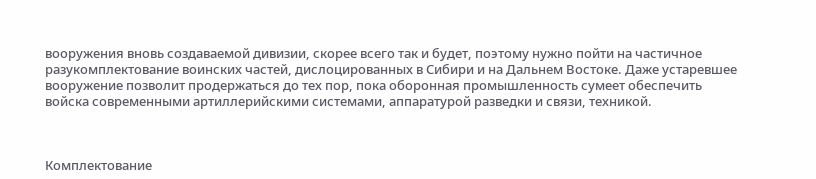вооружения вновь создаваемой дивизии, скорее всего так и будет, поэтому нужно пойти на частичное разукомплектование воинских частей, дислоцированных в Сибири и на Дальнем Востоке. Даже устаревшее вооружение позволит продержаться до тех пор, пока оборонная промышленность сумеет обеспечить войска современными артиллерийскими системами, аппаратурой разведки и связи, техникой.



Комплектование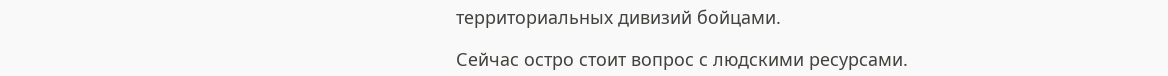территориальных дивизий бойцами.

Сейчас остро стоит вопрос с людскими ресурсами.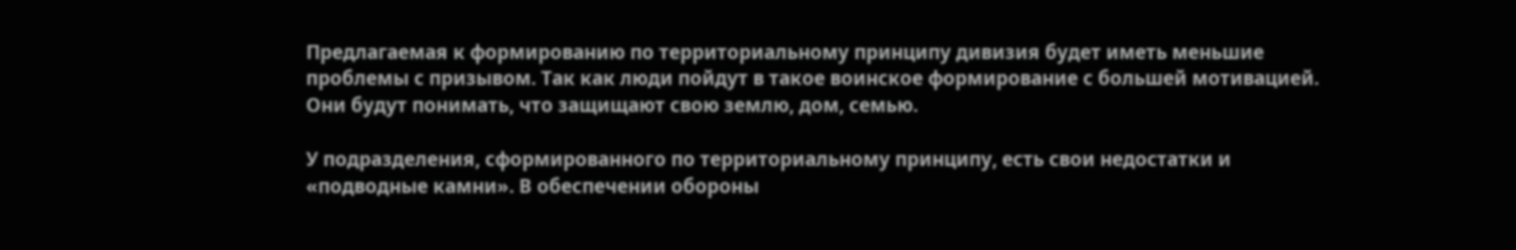Предлагаемая к формированию по территориальному принципу дивизия будет иметь меньшие проблемы с призывом. Так как люди пойдут в такое воинское формирование с большей мотивацией. Они будут понимать, что защищают свою землю, дом, семью.

У подразделения, сформированного по территориальному принципу, есть свои недостатки и «подводные камни». В обеспечении обороны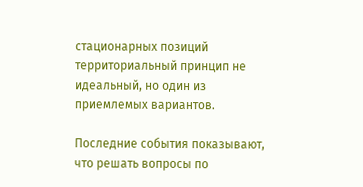стационарных позиций территориальный принцип не идеальный, но один из приемлемых вариантов.

Последние события показывают, что решать вопросы по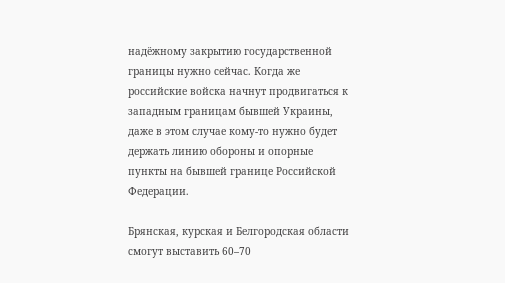надёжному закрытию государственной границы нужно сейчас. Когда же российские войска начнут продвигаться к западным границам бывшей Украины, даже в этом случае кому-то нужно будет держать линию обороны и опорные пункты на бывшей границе Российской Федерации.

Брянская, курская и Белгородская области смогут выставить 60–70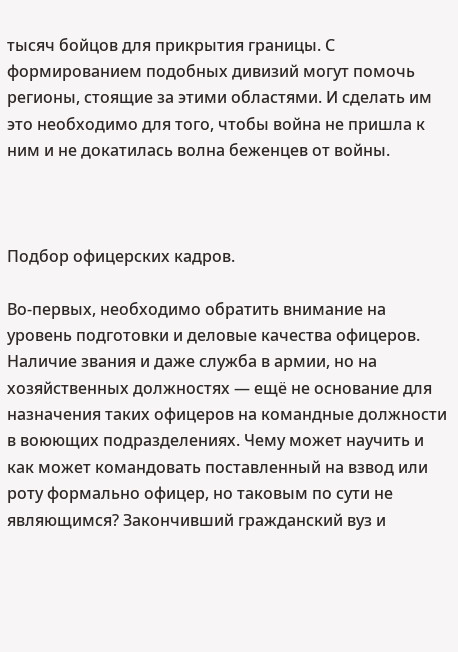тысяч бойцов для прикрытия границы. С формированием подобных дивизий могут помочь регионы, стоящие за этими областями. И сделать им это необходимо для того, чтобы война не пришла к ним и не докатилась волна беженцев от войны.



Подбор офицерских кадров.

Во-первых, необходимо обратить внимание на уровень подготовки и деловые качества офицеров. Наличие звания и даже служба в армии, но на хозяйственных должностях — ещё не основание для назначения таких офицеров на командные должности в воюющих подразделениях. Чему может научить и как может командовать поставленный на взвод или роту формально офицер, но таковым по сути не являющимся? Закончивший гражданский вуз и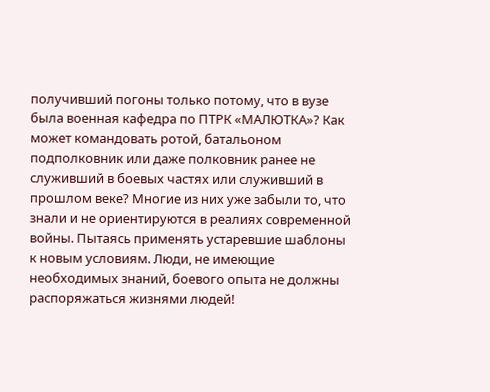получивший погоны только потому, что в вузе была военная кафедра по ПТРК «МАЛЮТКА»? Как может командовать ротой, батальоном подполковник или даже полковник ранее не служивший в боевых частях или служивший в прошлом веке? Многие из них уже забыли то, что знали и не ориентируются в реалиях современной войны. Пытаясь применять устаревшие шаблоны к новым условиям. Люди, не имеющие необходимых знаний, боевого опыта не должны распоряжаться жизнями людей!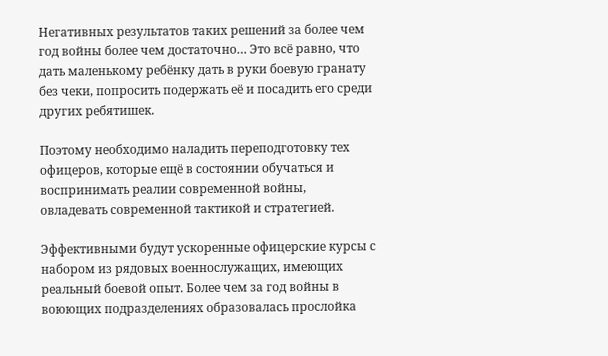Негативных результатов таких решений за более чем год войны более чем достаточно… Это всё равно, что дать маленькому ребёнку дать в руки боевую гранату без чеки, попросить подержать её и посадить его среди других ребятишек.

Поэтому необходимо наладить переподготовку тех офицеров, которые ещё в состоянии обучаться и воспринимать реалии современной войны, овладевать современной тактикой и стратегией.

Эффективными будут ускоренные офицерские курсы с набором из рядовых военнослужащих, имеющих реальный боевой опыт. Более чем за год войны в воюющих подразделениях образовалась прослойка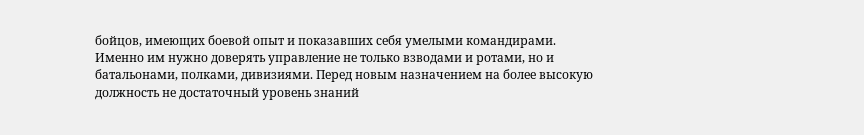бойцов, имеющих боевой опыт и показавших себя умелыми командирами. Именно им нужно доверять управление не только взводами и ротами, но и батальонами, полками, дивизиями. Перед новым назначением на более высокую должность не достаточный уровень знаний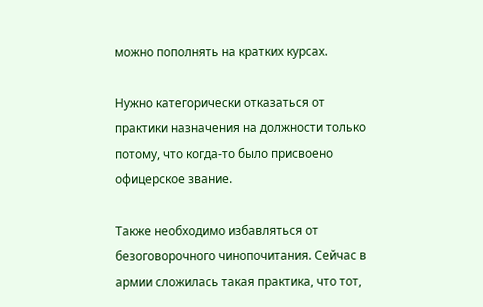можно пополнять на кратких курсах.

Нужно категорически отказаться от практики назначения на должности только потому, что когда-то было присвоено офицерское звание.

Также необходимо избавляться от безоговорочного чинопочитания. Сейчас в армии сложилась такая практика, что тот,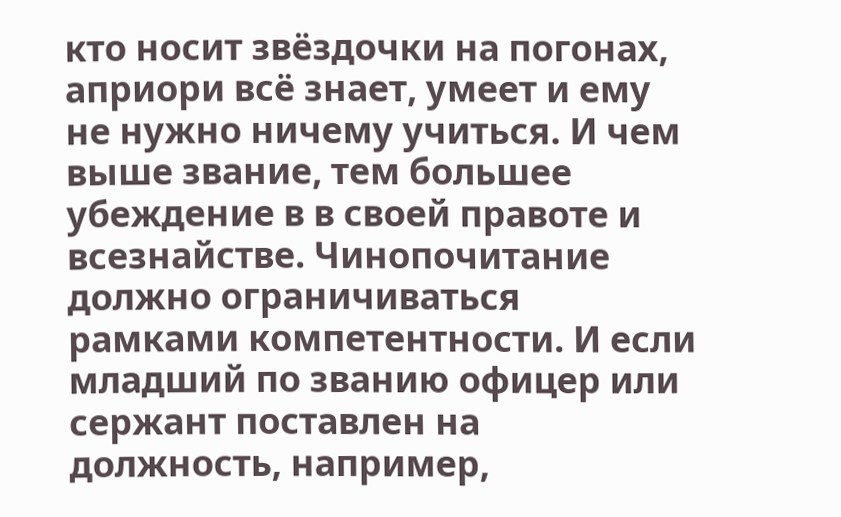кто носит звёздочки на погонах, априори всё знает, умеет и ему не нужно ничему учиться. И чем выше звание, тем большее убеждение в в своей правоте и всезнайстве. Чинопочитание должно ограничиваться рамками компетентности. И если младший по званию офицер или сержант поставлен на должность, например,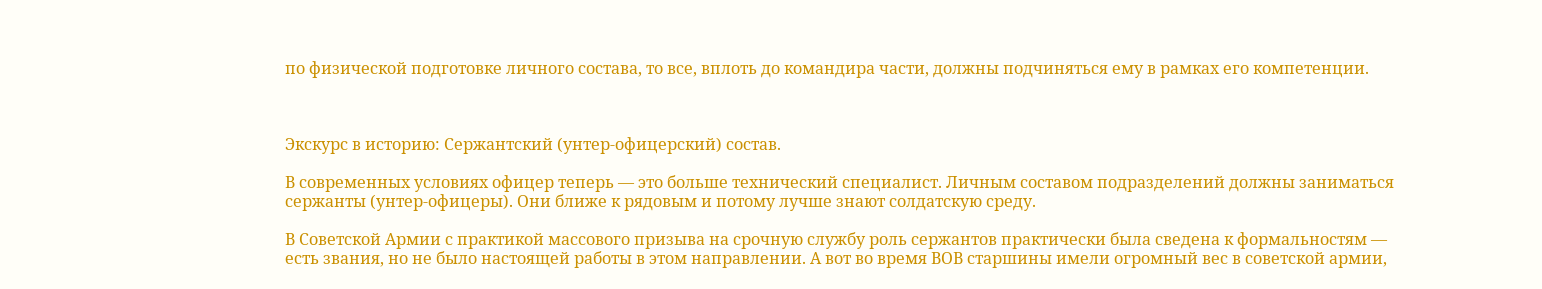по физической подготовке личного состава, то все, вплоть до командира части, должны подчиняться ему в рамках его компетенции.



Экскурс в историю: Сержантский (унтер-офицерский) состав.

В современных условиях офицер теперь — это больше технический специалист. Личным составом подразделений должны заниматься сержанты (унтер-офицеры). Они ближе к рядовым и потому лучше знают солдатскую среду.

В Советской Армии с практикой массового призыва на срочную службу роль сержантов практически была сведена к формальностям — есть звания, но не было настоящей работы в этом направлении. А вот во время ВОВ старшины имели огромный вес в советской армии,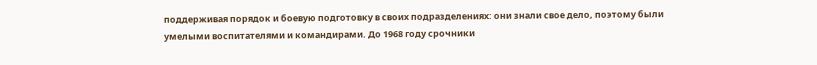поддерживая порядок и боевую подготовку в своих подразделениях: они знали свое дело, поэтому были умелыми воспитателями и командирами. До 1968 году срочники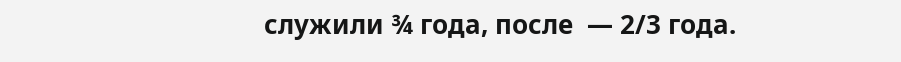служили ¾ года, после  — 2/3 года.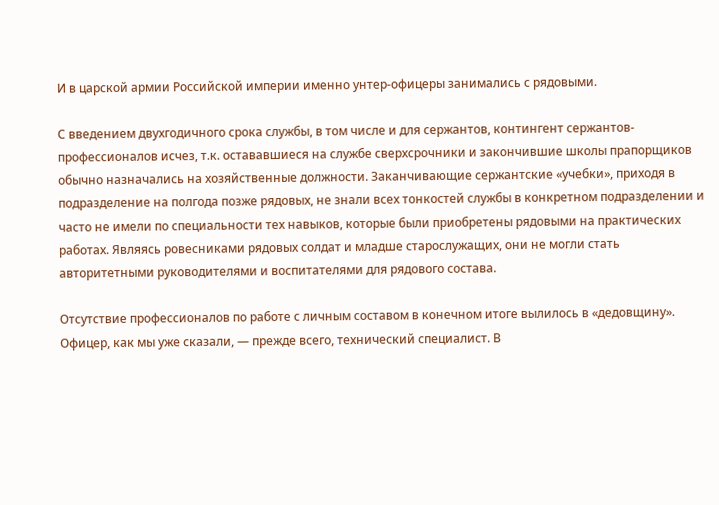И в царской армии Российской империи именно унтер-офицеры занимались с рядовыми.

С введением двухгодичного срока службы, в том числе и для сержантов, контингент сержантов-профессионалов исчез, т.к. остававшиеся на службе сверхсрочники и закончившие школы прапорщиков обычно назначались на хозяйственные должности. Заканчивающие сержантские «учебки», приходя в подразделение на полгода позже рядовых, не знали всех тонкостей службы в конкретном подразделении и часто не имели по специальности тех навыков, которые были приобретены рядовыми на практических работах. Являясь ровесниками рядовых солдат и младше старослужащих, они не могли стать авторитетными руководителями и воспитателями для рядового состава.

Отсутствие профессионалов по работе с личным составом в конечном итоге вылилось в «дедовщину». Офицер, как мы уже сказали, — прежде всего, технический специалист. В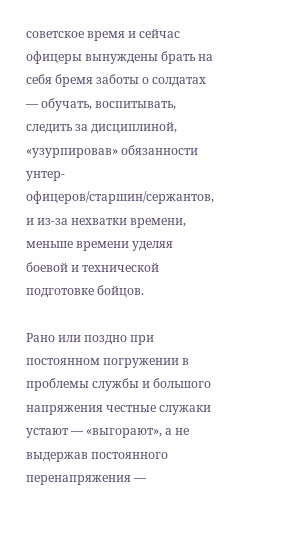советское время и сейчас офицеры вынуждены брать на себя бремя заботы о солдатах — обучать, воспитывать, следить за дисциплиной, «узурпировав» обязанности унтер-офицеров/старшин/сержантов, и из-за нехватки времени, меньше времени уделяя боевой и технической подготовке бойцов.

Рано или поздно при постоянном погружении в проблемы службы и большого напряжения честные служаки устают — «выгорают», а не выдержав постоянного перенапряжения —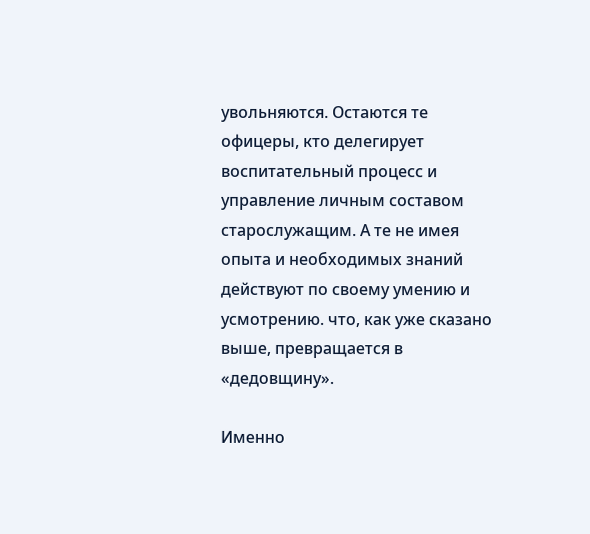увольняются. Остаются те офицеры, кто делегирует воспитательный процесс и управление личным составом старослужащим. А те не имея опыта и необходимых знаний действуют по своему умению и усмотрению. что, как уже сказано выше, превращается в «дедовщину».

Именно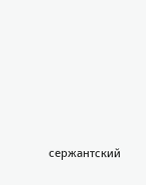сержантский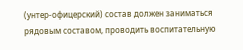(унтер-офицерский) состав должен заниматься рядовым составом, проводить воспитательную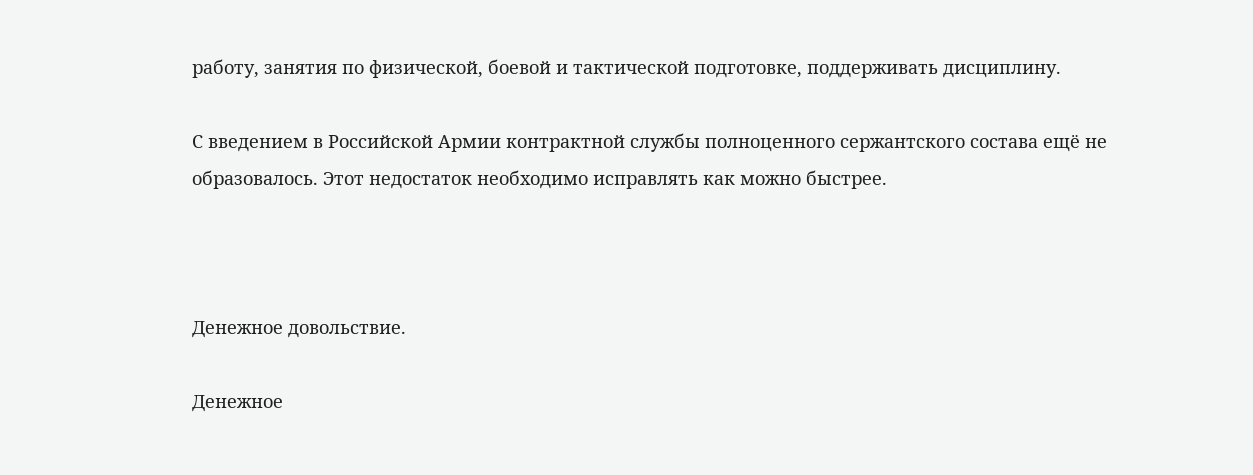работу, занятия по физической, боевой и тактической подготовке, поддерживать дисциплину.

С введением в Российской Армии контрактной службы полноценного сержантского состава ещё не образовалось. Этот недостаток необходимо исправлять как можно быстрее.



Денежное довольствие.

Денежное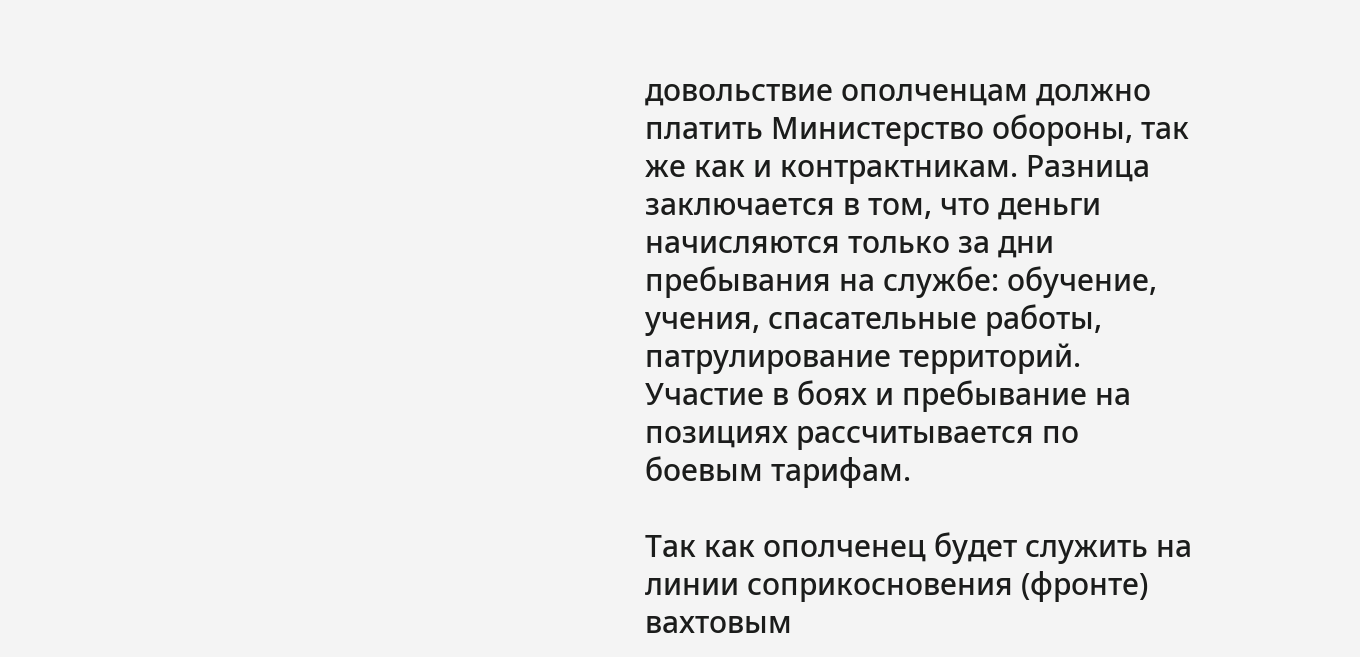довольствие ополченцам должно платить Министерство обороны, так же как и контрактникам. Разница заключается в том, что деньги начисляются только за дни пребывания на службе: обучение, учения, спасательные работы, патрулирование территорий. Участие в боях и пребывание на позициях рассчитывается по боевым тарифам.

Так как ополченец будет служить на линии соприкосновения (фронте) вахтовым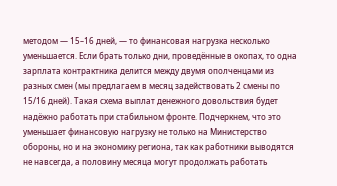методом — 15–16 дней, — то финансовая нагрузка несколько уменьшается. Если брать только дни, проведённые в окопах, то одна зарплата контрактника делится между двумя ополченцами из разных смен (мы предлагаем в месяц задействовать 2 смены по 15/16 дней). Такая схема выплат денежного довольствия будет надёжно работать при стабильном фронте. Подчеркнем, что это уменьшает финансовую нагрузку не только на Министерство обороны, но и на экономику региона, так как работники выводятся не навсегда, а половину месяца могут продолжать работать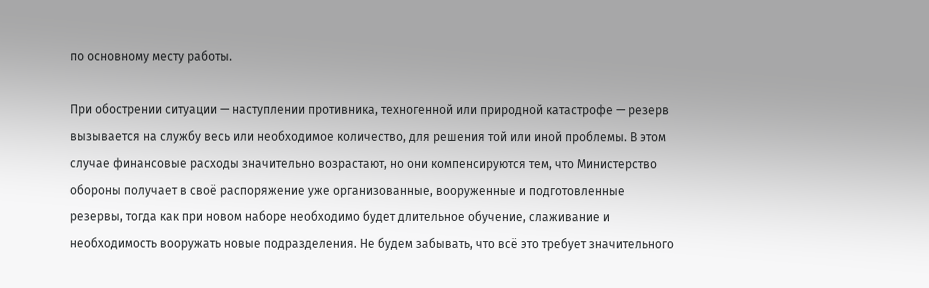по основному месту работы.

При обострении ситуации — наступлении противника, техногенной или природной катастрофе — резерв вызывается на службу весь или необходимое количество, для решения той или иной проблемы. В этом случае финансовые расходы значительно возрастают, но они компенсируются тем, что Министерство обороны получает в своё распоряжение уже организованные, вооруженные и подготовленные резервы, тогда как при новом наборе необходимо будет длительное обучение, слаживание и необходимость вооружать новые подразделения. Не будем забывать, что всё это требует значительного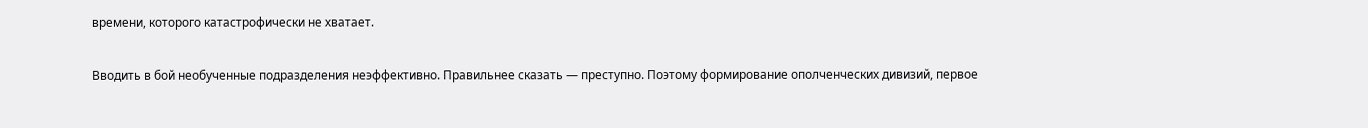времени, которого катастрофически не хватает.

Вводить в бой необученные подразделения неэффективно. Правильнее сказать — преступно. Поэтому формирование ополченческих дивизий, первое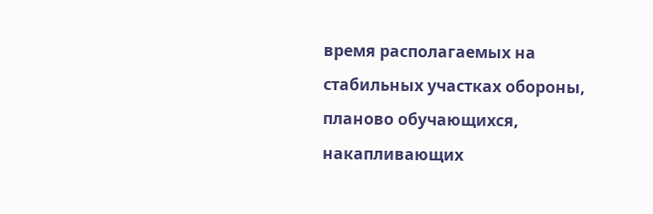время располагаемых на стабильных участках обороны, планово обучающихся, накапливающих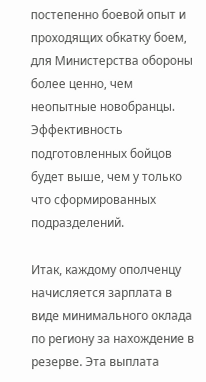постепенно боевой опыт и проходящих обкатку боем, для Министерства обороны более ценно, чем неопытные новобранцы. Эффективность подготовленных бойцов будет выше, чем у только что сформированных подразделений.

Итак, каждому ополченцу начисляется зарплата в виде минимального оклада по региону за нахождение в резерве. Эта выплата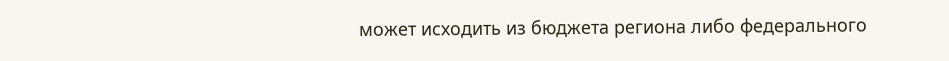может исходить из бюджета региона либо федерального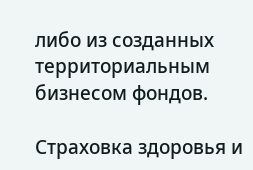либо из созданных территориальным бизнесом фондов.

Страховка здоровья и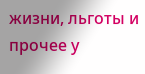жизни, льготы и прочее у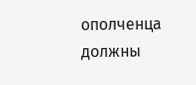ополченца должны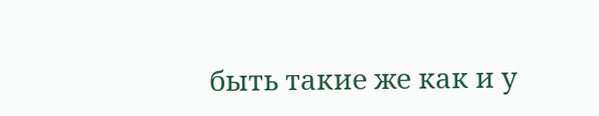быть такие же как и у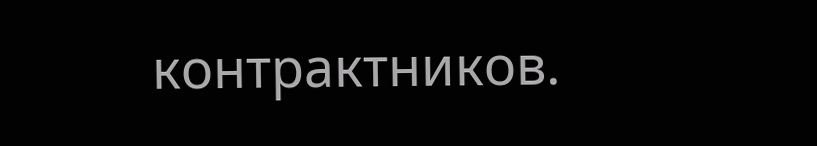контрактников.